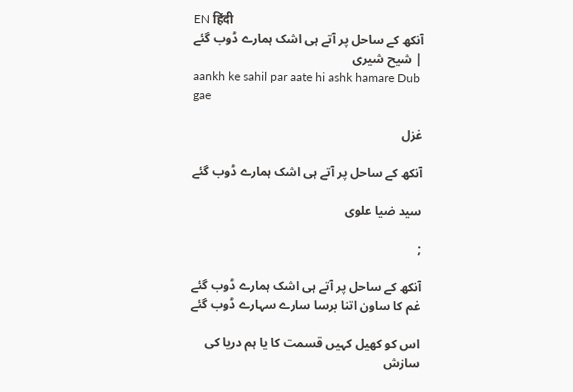EN हिंदी
آنکھ کے ساحل پر آتے ہی اشک ہمارے ڈوب گئے | شیح شیری
aankh ke sahil par aate hi ashk hamare Dub gae

غزل

آنکھ کے ساحل پر آتے ہی اشک ہمارے ڈوب گئے

سید ضیا علوی

;

آنکھ کے ساحل پر آتے ہی اشک ہمارے ڈوب گئے
غم کا ساون اتنا برسا سارے سہارے ڈوب گئے

اس کو کھیل کہیں قسمت کا یا ہم دریا کی سازش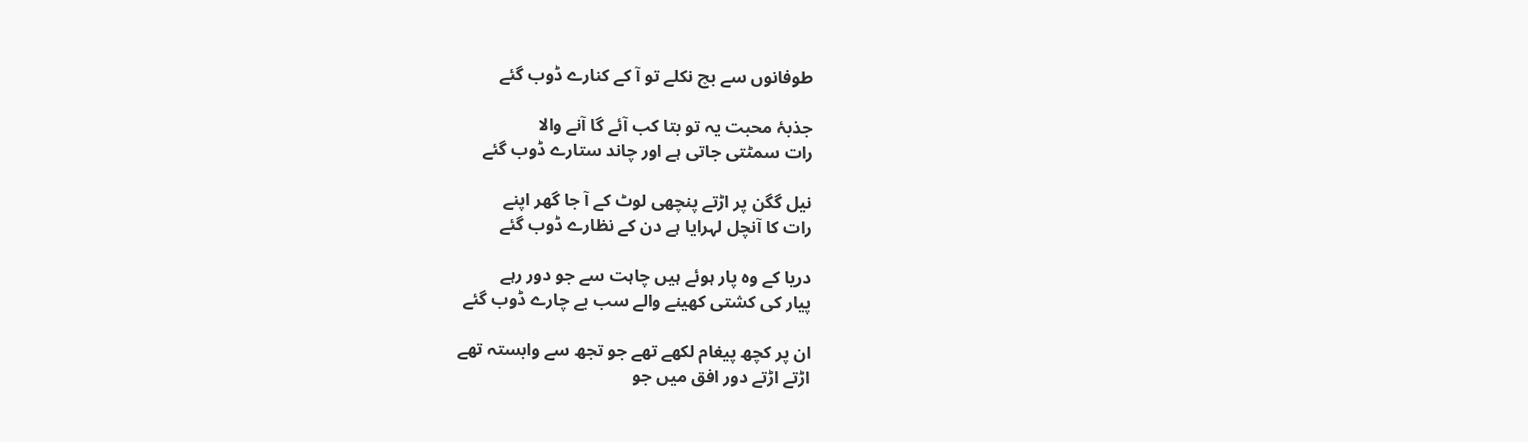طوفانوں سے بچ نکلے تو آ کے کنارے ڈوب گئے

جذبۂ محبت یہ تو بتا کب آئے گا آنے والا
رات سمٹتی جاتی ہے اور چاند ستارے ڈوب گئے

نیل گگن پر اڑتے پنچھی لوٹ کے آ جا گھر اپنے
رات کا آنچل لہرایا ہے دن کے نظارے ڈوب گئے

دریا کے وہ پار ہوئے ہیں چاہت سے جو دور رہے
پیار کی کشتی کھینے والے سب بے چارے ڈوب گئے

ان پر کچھ پیغام لکھے تھے جو تجھ سے وابستہ تھے
اڑتے اڑتے دور افق میں جو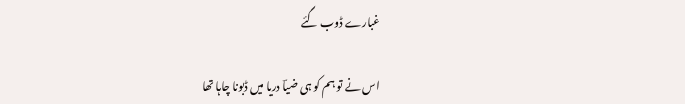غبارے ڈوب گئے

اس نے تو ہم کو ہی ضیاؔ دریا میں ڈبونا چاہا تھا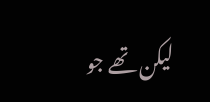لیکن تھے جو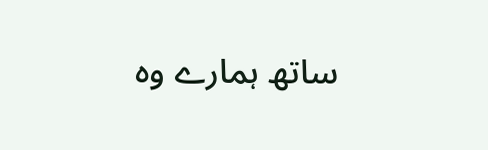ساتھ ہمارے وہ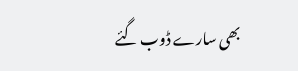بھی سارے ڈوب گئے